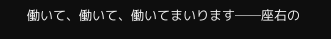働いて、働いて、働いてまいります──座右の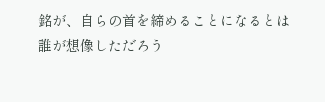銘が、自らの首を締めることになるとは誰が想像しただろう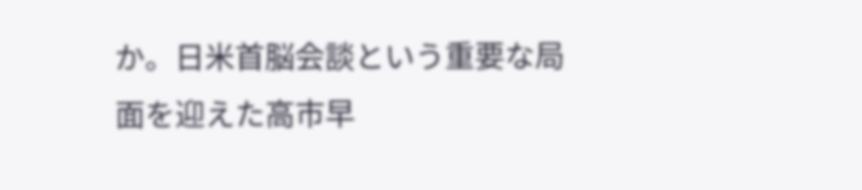か。日米首脳会談という重要な局面を迎えた高市早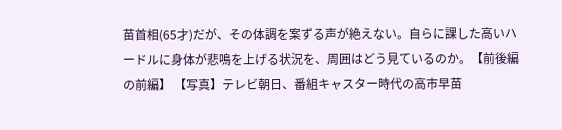苗首相(65才)だが、その体調を案ずる声が絶えない。自らに課した高いハードルに身体が悲鳴を上げる状況を、周囲はどう見ているのか。【前後編の前編】 【写真】テレビ朝日、番組キャスター時代の高市早苗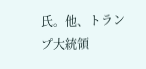氏。他、トランプ大統領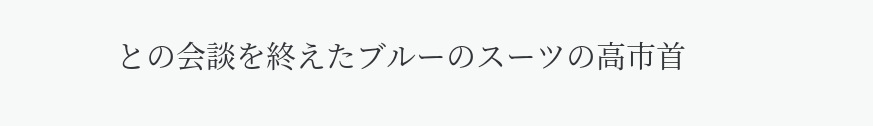との会談を終えたブルーのスーツの高市首